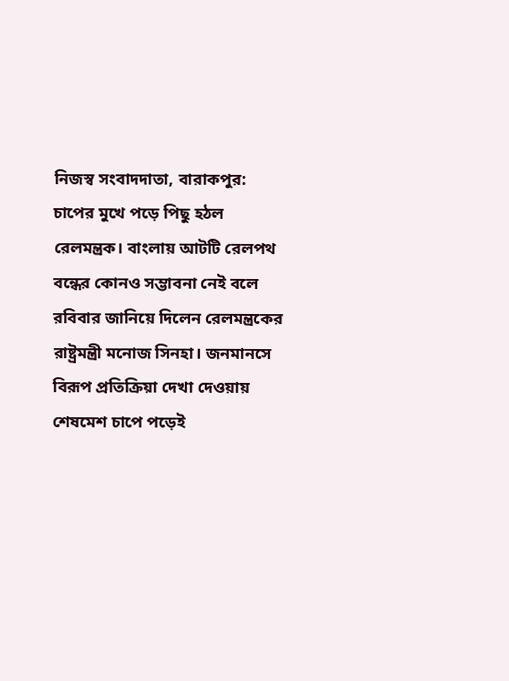নিজস্ব সংবাদদাতা, বারাকপুর: চাপের মুখে পড়ে পিছু হঠল রেলমন্ত্রক। বাংলায় আটটি রেলপথ বন্ধের কোনও সম্ভাবনা নেই বলে রবিবার জানিয়ে দিলেন রেলমন্ত্রকের রাষ্ট্রমন্ত্রী মনোজ সিনহা। জনমানসে বিরূপ প্রতিক্রিয়া দেখা দেওয়ায় শেষমেশ চাপে পড়েই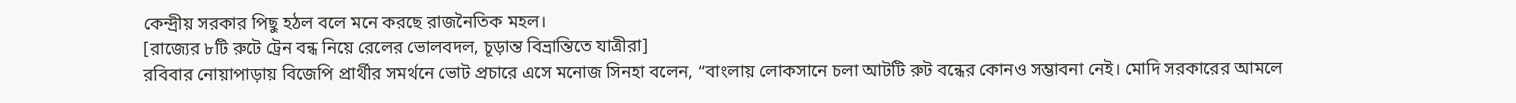কেন্দ্রীয় সরকার পিছু হঠল বলে মনে করছে রাজনৈতিক মহল।
[রাজ্যের ৮টি রুটে ট্রেন বন্ধ নিয়ে রেলের ভোলবদল, চূড়ান্ত বিভ্রান্তিতে যাত্রীরা]
রবিবার নোয়াপাড়ায় বিজেপি প্রার্থীর সমর্থনে ভোট প্রচারে এসে মনোজ সিনহা বলেন, “বাংলায় লোকসানে চলা আটটি রুট বন্ধের কোনও সম্ভাবনা নেই। মোদি সরকারের আমলে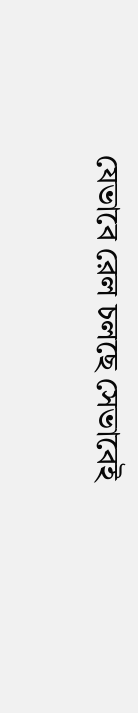যেভাবে রেল চলছে সেভাবেই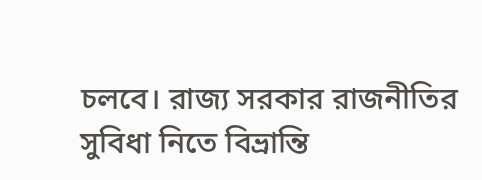চলবে। রাজ্য সরকার রাজনীতির সুবিধা নিতে বিভ্রান্তি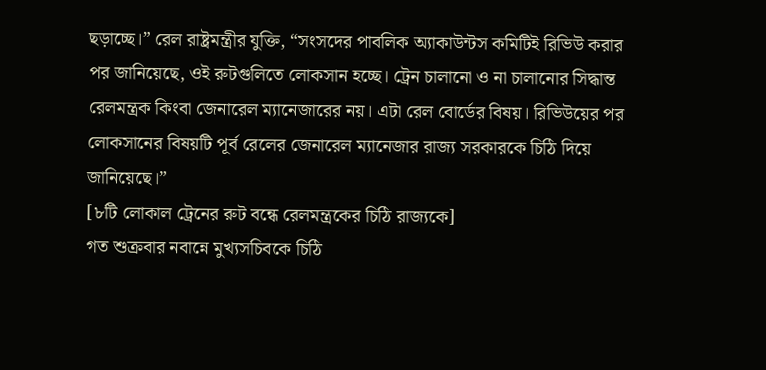ছড়াচ্ছে।” রেল রাষ্ট্রমন্ত্রীর যুক্তি, “সংসদের পাবলিক অ্যাকাউন্টস কমিটিই রিভিউ করার পর জানিয়েছে, ওই রুটগুলিতে লোকসান হচ্ছে। ট্রেন চালানো ও না চালানোর সিদ্ধান্ত রেলমন্ত্রক কিংবা জেনারেল ম্যানেজারের নয়। এটা রেল বোর্ডের বিষয়। রিভিউয়ের পর লোকসানের বিষয়টি পূর্ব রেলের জেনারেল ম্যানেজার রাজ্য সরকারকে চিঠি দিয়ে জানিয়েছে।”
[৮টি লোকাল ট্রেনের রুট বন্ধে রেলমন্ত্রকের চিঠি রাজ্যকে]
গত শুক্রবার নবান্নে মুখ্যসচিবকে চিঠি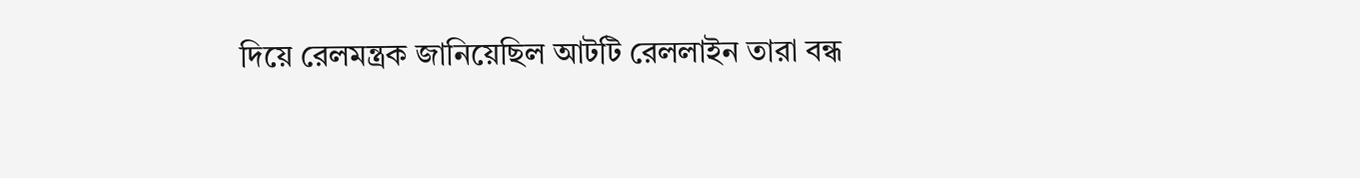দিয়ে রেলমন্ত্রক জানিয়েছিল আটটি রেললাইন তারা বন্ধ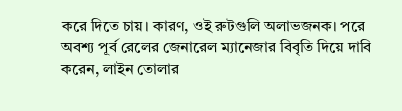করে দিতে চায়। কারণ, ওই রুটগুলি অলাভজনক। পরে অবশ্য পূর্ব রেলের জেনারেল ম্যানেজার বিবৃতি দিয়ে দাবি করেন, লাইন তোলার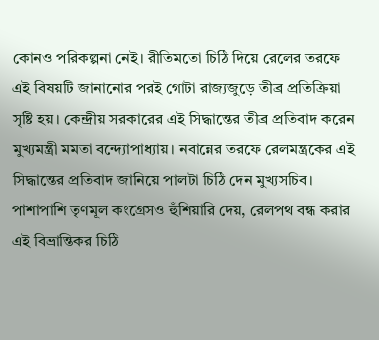কোনও পরিকল্পনা নেই। রীতিমতো চিঠি দিয়ে রেলের তরফে এই বিষয়টি জানানোর পরই গোটা রাজ্যজুড়ে তীব্র প্রতিক্রিয়া সৃষ্টি হয়। কেন্দ্রীয় সরকারের এই সিদ্ধান্তের তীব্র প্রতিবাদ করেন মুখ্যমন্ত্রী মমতা বন্দ্যোপাধ্যায়। নবান্নের তরফে রেলমন্ত্রকের এই সিদ্ধান্তের প্রতিবাদ জানিয়ে পালটা চিঠি দেন মুখ্যসচিব। পাশাপাশি তৃণমূল কংগ্রেসও হুঁশিয়ারি দেয়, রেলপথ বন্ধ করার এই বিভ্রান্তিকর চিঠি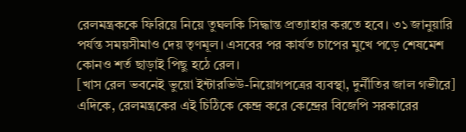রেলমন্ত্রককে ফিরিয়ে নিয়ে তুঘলকি সিদ্ধান্ত প্রত্যাহার করতে হবে। ৩১ জানুয়ারি পর্যন্ত সময়সীমাও দেয় তৃণমূল। এসবের পর কার্যত চাপের মুখে পড়ে শেষমেশ কোনও শর্ত ছাড়াই পিছু হঠে রেল।
[খাস রেল ভবনেই ভুয়ো ইন্টারভিউ-নিয়োগপত্রের ব্যবস্থা, দুর্নীতির জাল গভীরে]
এদিকে, রেলমন্ত্রকের এই চিঠিকে কেন্দ্র করে কেন্দ্রের বিজেপি সরকারের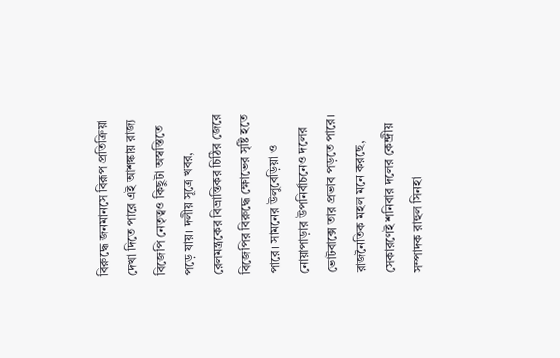বিরুদ্ধে জনমানসে বিরূপ প্রতিক্রিয়া দেখা দিতে পারে এই আশঙ্কায় রাজ্য বিজেপি নেতৃত্বও কিছুটা অস্বস্তিতে পড়ে যায়। দলীয় সূত্রে খবর, রেলমন্ত্রকের বিভ্রান্তিকর চিঠির জেরে বিজেপির বিরুদ্ধে ক্ষোভের সৃষ্টি হতে পারে। সামনের উলুবেড়িয়া ও নোয়াপাড়ার উপনির্বাচনেও দলের ভোটবাক্সে তার প্রভাব পড়তে পারে। রাজনৈতিক মহল মনে করছে, সেকারণেই শনিবার দলের কেন্দ্রীয় সম্পাদক রাহুল সিনহা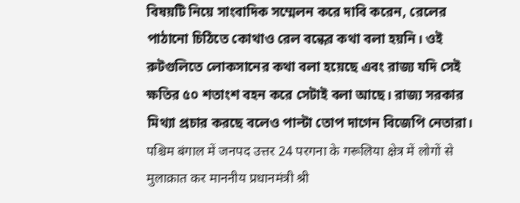বিষয়টি নিয়ে সাংবাদিক সম্মেলন করে দাবি করেন, রেলের পাঠানো চিঠিতে কোথাও রেল বন্ধের কথা বলা হয়নি। ওই রুটগুলিতে লোকসানের কথা বলা হয়েছে এবং রাজ্য যদি সেই ক্ষতির ৫০ শতাংশ বহন করে সেটাই বলা আছে। রাজ্য সরকার মিথ্যা প্রচার করছে বলেও পাল্টা তোপ দাগেন বিজেপি নেতারা।
पश्चिम बंगाल में जनपद उत्तर 24 परगना के गरूलिया क्षेत्र में लोगों से मुलाक़ात कर माननीय प्रधानमंत्री श्री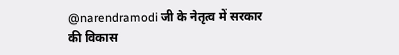@narendramodi जी के नेतृत्व में सरकार की विकास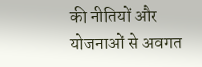की नीतियों और योजनाओं से अवगत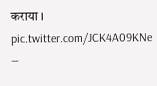कराया । pic.twitter.com/JCK4A09KNe
—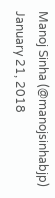Manoj Sinha (@manojsinhabjp) January 21, 2018